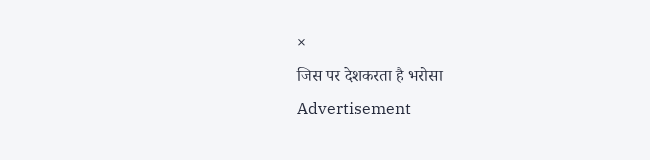×
जिस पर देशकरता है भरोसा
Advertisement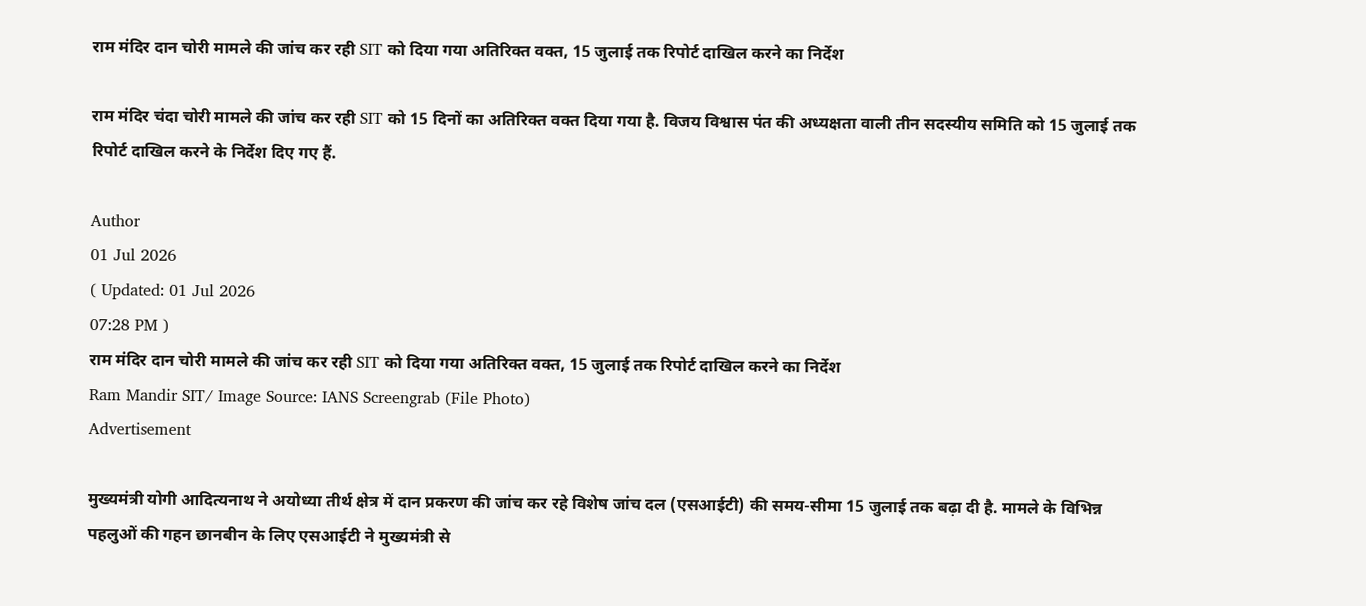राम मंदिर दान चोरी मामले की जांच कर रही SIT को दिया गया अतिरिक्त वक्त, 15 जुलाई तक रिपोर्ट दाखिल करने का निर्देश

राम मंदिर चंदा चोरी मामले की जांच कर रही SIT को 15 दिनों का अतिरिक्त वक्त दिया गया है. विजय विश्वास पंत की अध्यक्षता वाली तीन सदस्यीय समिति को 15 जुलाई तक रिपोर्ट दाखिल करने के निर्देश दिए गए हैं.

Author
01 Jul 2026
( Updated: 01 Jul 2026
07:28 PM )
राम मंदिर दान चोरी मामले की जांच कर रही SIT को दिया गया अतिरिक्त वक्त, 15 जुलाई तक रिपोर्ट दाखिल करने का निर्देश
Ram Mandir SIT/ Image Source: IANS Screengrab (File Photo)
Advertisement

मुख्यमंत्री योगी आदित्यनाथ ने अयोध्या तीर्थ क्षेत्र में दान प्रकरण की जांच कर रहे विशेष जांच दल (एसआईटी) की समय-सीमा 15 जुलाई तक बढ़ा दी है. मामले के विभिन्न पहलुओं की गहन छानबीन के लिए एसआईटी ने मुख्यमंत्री से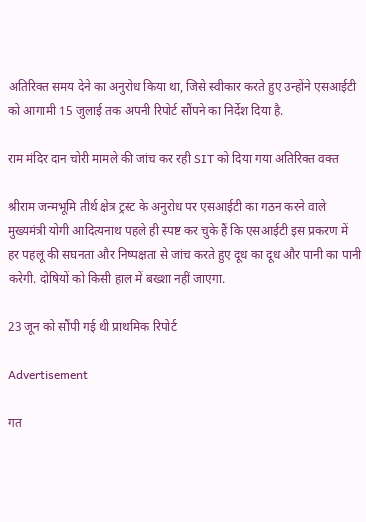अतिरिक्त समय देने का अनुरोध किया था, जिसे स्वीकार करते हुए उन्होंने एसआईटी को आगामी 15 जुलाई तक अपनी रिपोर्ट सौंपने का निर्देश दिया है.

राम मंदिर दान चोरी मामले की जांच कर रही SIT को दिया गया अतिरिक्त वक्त

श्रीराम जन्मभूमि तीर्थ क्षेत्र ट्रस्ट के अनुरोध पर एसआईटी का गठन करने वाले मुख्यमंत्री योगी आदित्यनाथ पहले ही स्पष्ट कर चुके हैं कि एसआईटी इस प्रकरण में हर पहलू की सघनता और निष्पक्षता से जांच करते हुए दूध का दूध और पानी का पानी करेगी. दोषियों को किसी हाल में बख्शा नहीं जाएगा.

23 जून को सौंपी गई थी प्राथमिक रिपोर्ट

Advertisement

गत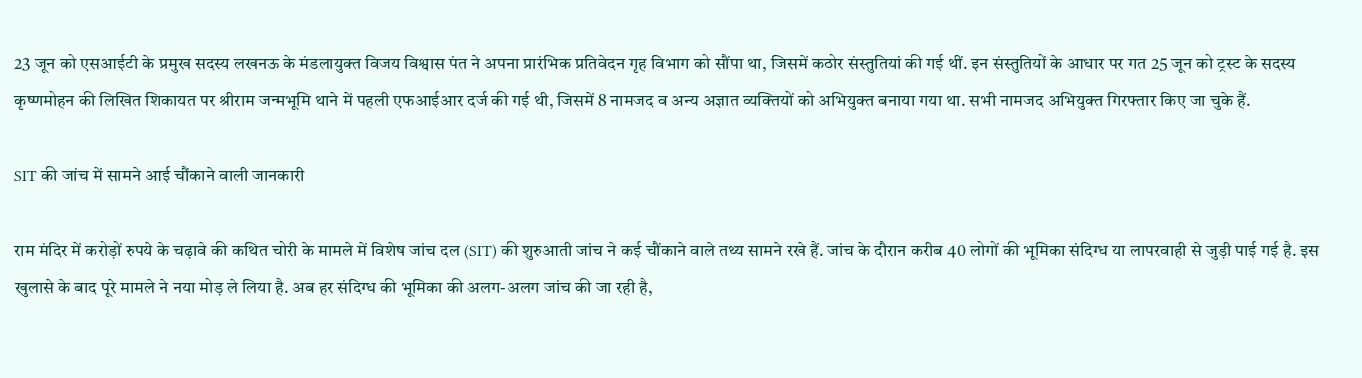23 जून को एसआईटी के प्रमुख सदस्य लखनऊ के मंडलायुक्त विजय विश्वास पंत ने अपना प्रारंभिक प्रतिवेदन गृह विभाग को सौंपा था, जिसमें कठोर संस्तुतियां की गई थीं. इन संस्तुतियों के आधार पर गत 25 जून को ट्रस्ट के सदस्य कृष्णमोहन की लिखित शिकायत पर श्रीराम जन्मभूमि थाने में पहली एफआईआर दर्ज की गई थी, जिसमें 8 नामजद व अन्य अज्ञात व्यक्तियों को अभियुक्त बनाया गया था. सभी नामजद अभियुक्त गिरफ्तार किए जा चुके हैं.

SIT की जांच में सामने आई चौंकाने वाली जानकारी

राम मंदिर में करोड़ों रुपये के चढ़ावे की कथित चोरी के मामले में विशेष जांच दल (SIT) की शुरुआती जांच ने कई चौंकाने वाले तथ्य सामने रखे हैं. जांच के दौरान करीब 40 लोगों की भूमिका संदिग्ध या लापरवाही से जुड़ी पाई गई है. इस खुलासे के बाद पूरे मामले ने नया मोड़ ले लिया है. अब हर संदिग्ध की भूमिका की अलग-अलग जांच की जा रही है,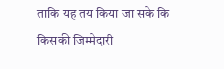ताकि यह तय किया जा सके कि किसकी जिम्मेदारी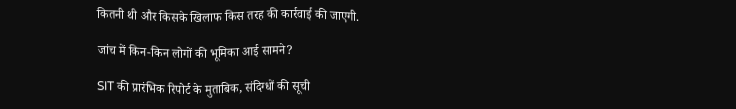कितनी थी और किसके खिलाफ किस तरह की कार्रवाई की जाएगी.

जांच में किन-किन लोगों की भूमिका आई सामने?

SIT की प्रारंभिक रिपोर्ट के मुताबिक, संदिग्धों की सूची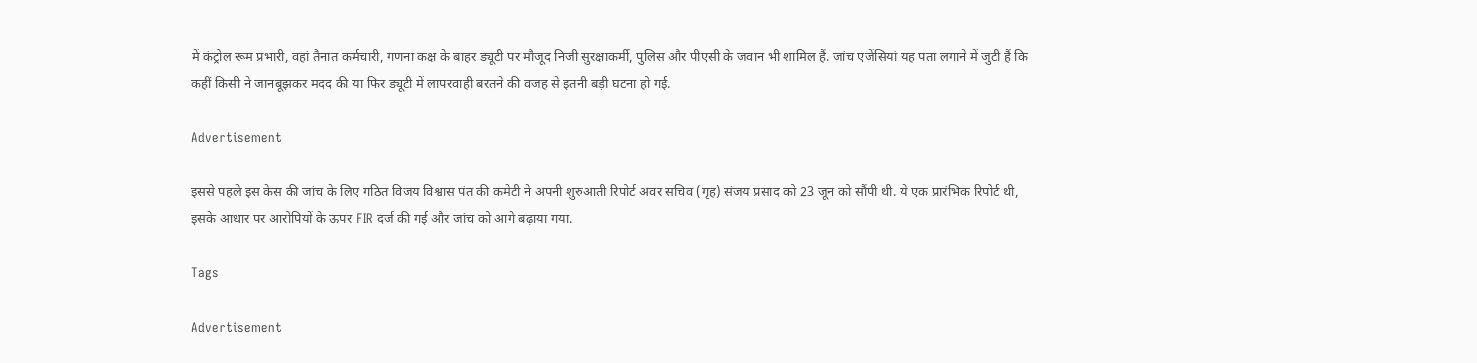में कंट्रोल रूम प्रभारी, वहां तैनात कर्मचारी, गणना कक्ष के बाहर ड्यूटी पर मौजूद निजी सुरक्षाकर्मी, पुलिस और पीएसी के जवान भी शामिल हैं. जांच एजेंसियां यह पता लगाने में जुटी हैं कि कहीं किसी ने जानबूझकर मदद की या फिर ड्यूटी में लापरवाही बरतने की वजह से इतनी बड़ी घटना हो गई.

Advertisement

इससे पहले इस केस की जांच के लिए गठित विजय विश्वास पंत की कमेटी ने अपनी शुरुआती रिपोर्ट अवर सचिव (गृह) संजय प्रसाद को 23 जून को सौंपी थी. ये एक प्रारंभिक रिपोर्ट थी, इसके आधार पर आरोपियों के ऊपर FIR दर्ज की गई और जांच को आगे बढ़ाया गया.

Tags

Advertisement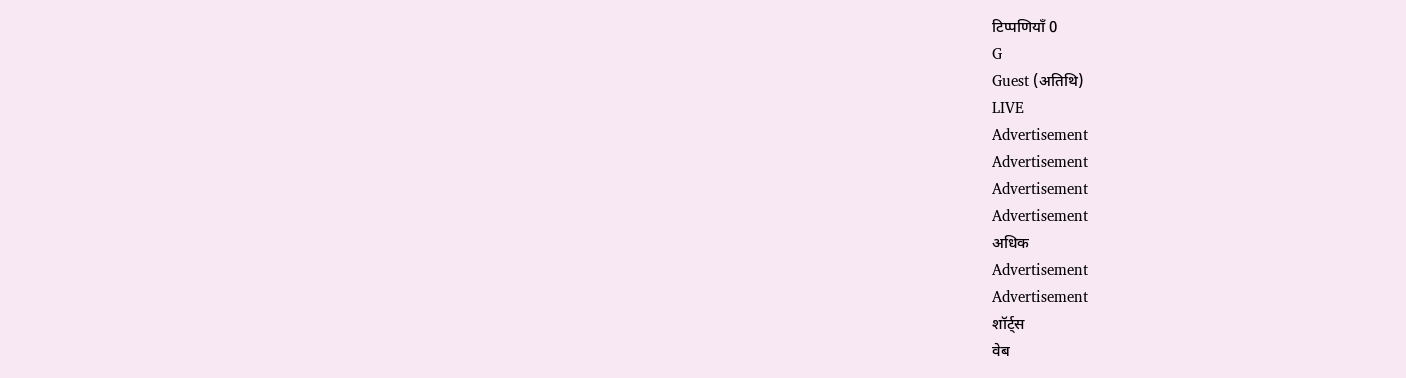टिप्पणियाँ 0
G
Guest (अतिथि)
LIVE
Advertisement
Advertisement
Advertisement
Advertisement
अधिक
Advertisement
Advertisement
शॉर्ट्स
वेब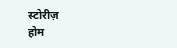स्टोरीज़
होम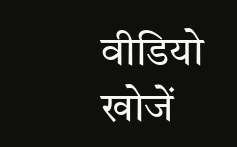वीडियो खोजें